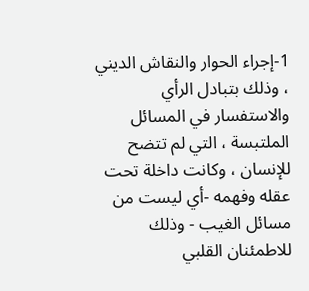1-إجراء الحوار والنقاش الديني ، وذلك بتبادل الرأي والاستفسار في المسائل الملتبسة ، التي لم تتضح للإنسان ، وكانت داخلة تحت عقله وفهمه -أي ليست من مسائل الغيب - وذلك للاطمئنان القلبي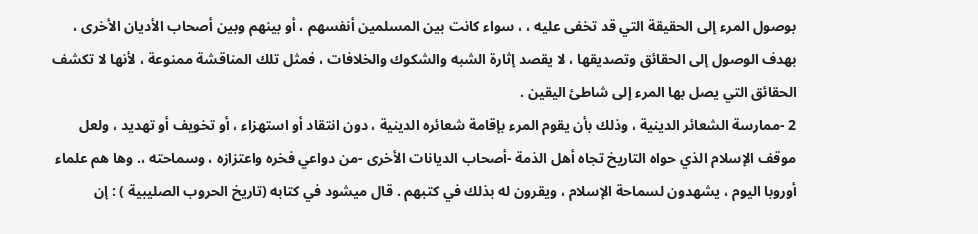بوصول المرء إلى الحقيقة التي قد تخفى عليه ، ، سواء كانت بين المسلمين أنفسهم ، أو بينهم وبين أصحاب الأديان الأخرى ، بهدف الوصول إلى الحقائق وتصديقها ، لا يقصد إثارة الشبه والشكوك والخلافات ، فمثل تلك المناقشة ممنوعة ، لأنها لا تكشف الحقائق التي يصل بها المرء إلى شاطئ اليقين .
2 -ممارسة الشعائر الدينية ، وذلك بأن يقوم المرء بإقامة شعائره الدينية ، دون انتقاد أو استهزاء ، أو تخويف أو تهديد ، ولعل موقف الإسلام الذي حواه التاريخ تجاه أهل الذمة -أصحاب الديانات الأخرى -من دواعي فخره واعتزازه ، وسماحته ،. وها هم علماء أوروبا اليوم ، يشهدون لسماحة الإسلام ، ويقرون له بذلك في كتبهم . قال ميشود في كتابه (تاريخ الحروب الصليبية ) : إن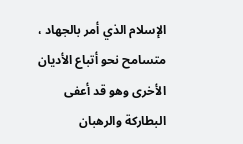الإسلام الذي أمر بالجهاد ، متسامح نحو أتباع الأديان الأخرى وهو قد أعفى البطاركة والرهبان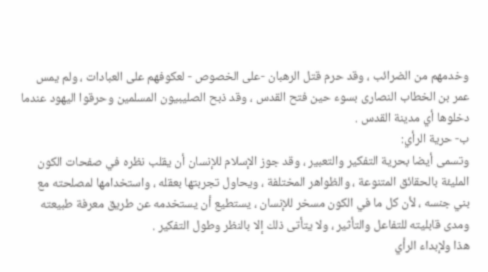وخدمهم من الضرائب ، وقد حرم قتل الرهبان -على الخصوص - لعكوفهم على العبادات ، ولم يمس عمر بن الخطاب النصارى بسوء حين فتح القدس ، وقد ذبح الصليبيون المسلمين وحرقوا اليهود عندما دخلوها أي مدينة القدس .
ب- حرية الرأي:
وتسمى أيضا بحرية التفكير والتعبير ، وقد جوز الإسلام للإنسان أن يقلب نظره في صفحات الكون المليئة بالحقائق المتنوعة ، والظواهر المختلفة ، ويحاول تجربتها بعقله ، واستخدامها لمصلحته مع بني جنسه ، لأن كل ما في الكون مسخر للإنسان ، يستطيع أن يستخدمه عن طريق معرفة طبيعته ومدى قابليته للتفاعل والتأثير ، ولا يتأتى ذلك إلا بالنظر وطول التفكير .
هذا ولإبداء الرأي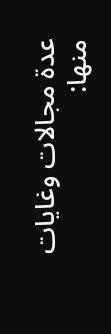عدة مجالات وغايات منها: